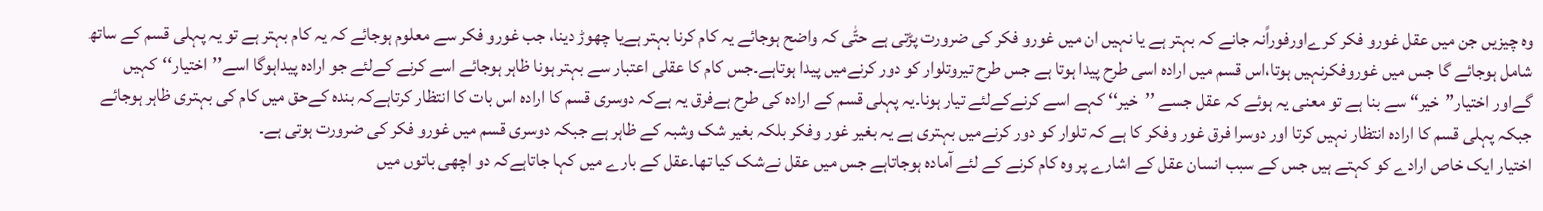وہ چیزیں جن میں عقل غورو فکر کرےاورفوراًنہ جانے کہ بہتر ہے یا نہیں ان میں غورو فکر کی ضرورت پڑتی ہے حتّٰی کہ واضح ہوجائے یہ کام کرنا بہتر ہےیا چھوڑ دینا، جب غورو فکر سے معلوم ہوجائے کہ یہ کام بہتر ہے تو یہ پہلی قسم کے ساتھ شامل ہوجائے گا جس میں غوروفکرنہیں ہوتا،اس قسم میں ارادہ اسی طرح پیدا ہوتا ہے جس طرح تیروتلوار کو دور کرنےمیں پیدا ہوتاہے۔جس کام کا عقلی اعتبار سے بہتر ہونا ظاہر ہوجائے اسے کرنے کےلئے جو ارادہ پیداہوگا اسے’’اختیار‘‘کہیں گےاور اختیار”خیر“ سے بنا ہے تو معنی یہ ہوئے کہ عقل جسے ’’خیر‘‘ کہے اسے کرنےکےلئے تیار ہونا۔یہ پہلی قسم کے ارادہ کی طرح ہےفرق یہ ہےکہ دوسری قسم کا ارادہ اس بات کا انتظار کرتاہےکہ بندہ کےحق میں کام کی بہتری ظاہر ہوجائے جبکہ پہلی قسم کا ارادہ انتظار نہیں کرتا اور دوسرا فرق غور وفکر کا ہے کہ تلوار کو دور کرنےمیں بہتری ہے یہ بغیر غور وفکر بلکہ بغیر شک وشبہ کے ظاہر ہے جبکہ دوسری قسم میں غورو فکر کی ضرورت ہوتی ہے۔
اختیار ایک خاص ارادے کو کہتے ہیں جس کے سبب انسان عقل کے اشارے پر وہ کام کرنے کے لئے آمادہ ہوجاتاہے جس میں عقل نےشک کیا تھا۔عقل کے بارے میں کہا جاتاہےکہ دو اچھی باتوں میں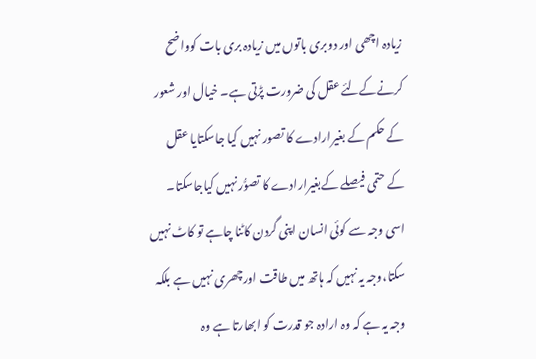زیادہ اچھی اور دوبری باتوں میں زیادہ بری بات کوواضح کرنےکےلئے عقل کی ضرورت پڑتی ہے۔ خیال اور شعور کے حکم کے بغیرارادے کا تصور نہیں کیا جاسکتایا عقل کے حتمی فیصلے کےبغیرارادے کا تصوُّر نہیں کیاجاسکتا۔ اسی وجہ سے کوئی انسان اپنی گردن کاٹنا چاہے تو کاٹ نہیں سکتا،وجہ یہ نہیں کہ ہاتھ میں طاقت اورچھری نہیں ہے بلکہ وجہ یہ ہے کہ وہ ارادہ جو قدرت کو ابھارتا ہے وہ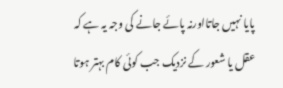پایا نہیں جاتااورنہ پائے جانے کی وجہ یہ ہے کہ عقل یا شعور کے نزدیک جب کوئی کام بہتر ہوتا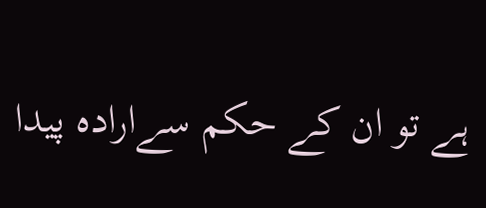ہے تو ان کے حکم سےارادہ پیدا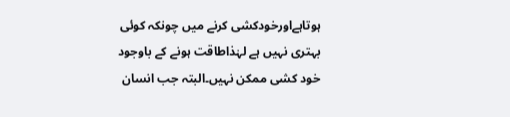ہوتاہےاورخودکشی کرنے میں چونکہ کوئی بہتری نہیں ہے لہٰذاطاقت ہونے کے باوجود خود کشی ممکن نہیں۔البتہ جب انسان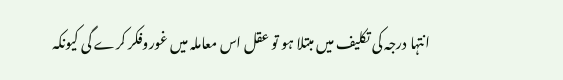انتہا درجہ کی تکلیف میں مبتلا ہو تو عقل اس معاملہ میں غوروفکر کرے گی کیونکہ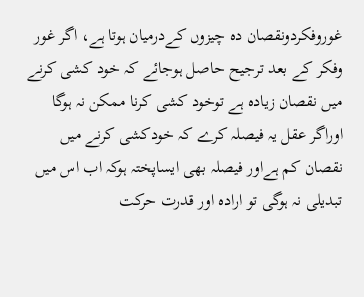غوروفکردونقصان دہ چیزوں کےدرمیان ہوتا ہے، اگر غور وفکر کے بعد ترجیح حاصل ہوجائے کہ خود کشی کرنے میں نقصان زیادہ ہے توخود کشی کرنا ممکن نہ ہوگا اوراگر عقل یہ فیصلہ کرے کہ خودکشی کرنے میں نقصان کم ہےاور فیصلہ بھی ایساپختہ ہوکہ اب اس میں تبدیلی نہ ہوگی تو ارادہ اور قدرت حرکت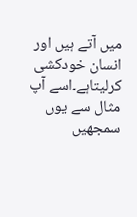میں آتے ہیں اور انسان خودکشی کرلیتاہے۔اسے آپ مثال سے یوں سمجھیں